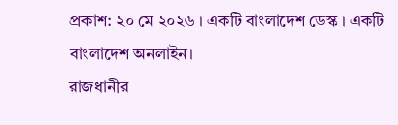প্রকাশ: ২০ মে ২০২৬ । একটি বাংলাদেশ ডেস্ক । একটি বাংলাদেশ অনলাইন।
রাজধানীর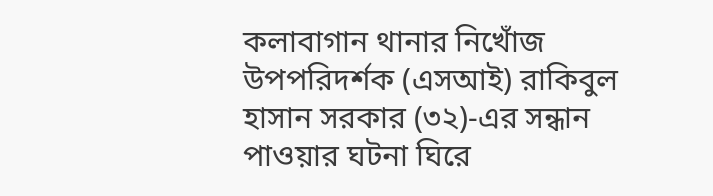কলাবাগান থানার নিখোঁজ উপপরিদর্শক (এসআই) রাকিবুল হাসান সরকার (৩২)-এর সন্ধান পাওয়ার ঘটনা ঘিরে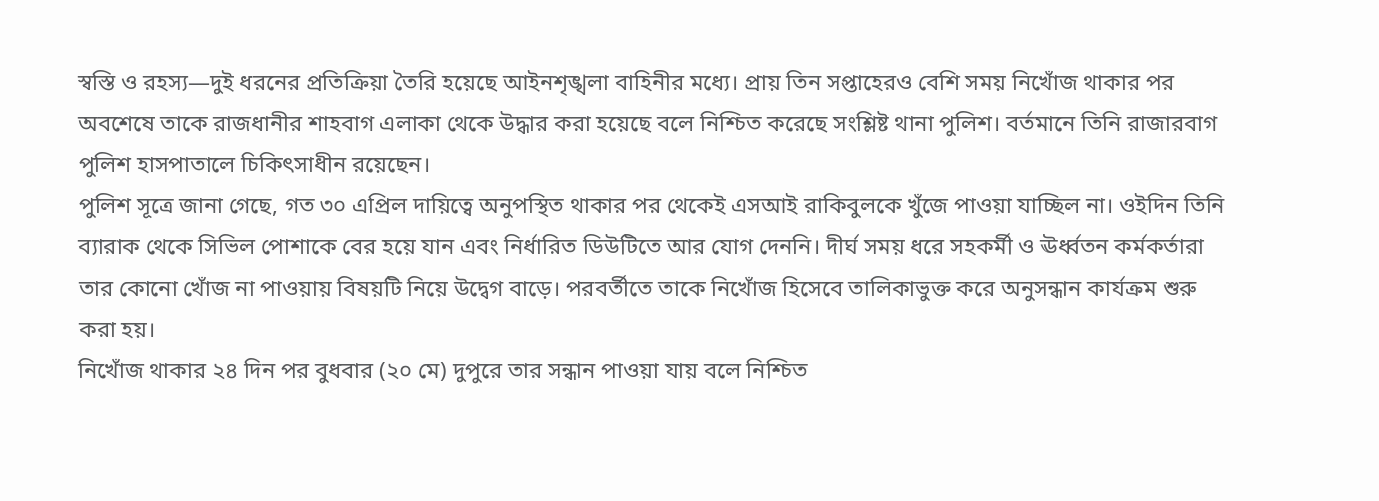স্বস্তি ও রহস্য—দুই ধরনের প্রতিক্রিয়া তৈরি হয়েছে আইনশৃঙ্খলা বাহিনীর মধ্যে। প্রায় তিন সপ্তাহেরও বেশি সময় নিখোঁজ থাকার পর অবশেষে তাকে রাজধানীর শাহবাগ এলাকা থেকে উদ্ধার করা হয়েছে বলে নিশ্চিত করেছে সংশ্লিষ্ট থানা পুলিশ। বর্তমানে তিনি রাজারবাগ পুলিশ হাসপাতালে চিকিৎসাধীন রয়েছেন।
পুলিশ সূত্রে জানা গেছে, গত ৩০ এপ্রিল দায়িত্বে অনুপস্থিত থাকার পর থেকেই এসআই রাকিবুলকে খুঁজে পাওয়া যাচ্ছিল না। ওইদিন তিনি ব্যারাক থেকে সিভিল পোশাকে বের হয়ে যান এবং নির্ধারিত ডিউটিতে আর যোগ দেননি। দীর্ঘ সময় ধরে সহকর্মী ও ঊর্ধ্বতন কর্মকর্তারা তার কোনো খোঁজ না পাওয়ায় বিষয়টি নিয়ে উদ্বেগ বাড়ে। পরবর্তীতে তাকে নিখোঁজ হিসেবে তালিকাভুক্ত করে অনুসন্ধান কার্যক্রম শুরু করা হয়।
নিখোঁজ থাকার ২৪ দিন পর বুধবার (২০ মে) দুপুরে তার সন্ধান পাওয়া যায় বলে নিশ্চিত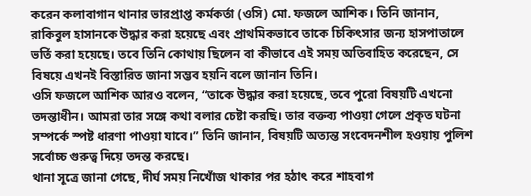করেন কলাবাগান থানার ভারপ্রাপ্ত কর্মকর্তা (ওসি) মো. ফজলে আশিক। তিনি জানান, রাকিবুল হাসানকে উদ্ধার করা হয়েছে এবং প্রাথমিকভাবে তাকে চিকিৎসার জন্য হাসপাতালে ভর্তি করা হয়েছে। তবে তিনি কোথায় ছিলেন বা কীভাবে এই সময় অতিবাহিত করেছেন, সে বিষয়ে এখনই বিস্তারিত জানা সম্ভব হয়নি বলে জানান তিনি।
ওসি ফজলে আশিক আরও বলেন, “তাকে উদ্ধার করা হয়েছে, তবে পুরো বিষয়টি এখনো তদন্তাধীন। আমরা তার সঙ্গে কথা বলার চেষ্টা করছি। তার বক্তব্য পাওয়া গেলে প্রকৃত ঘটনা সম্পর্কে স্পষ্ট ধারণা পাওয়া যাবে।” তিনি জানান, বিষয়টি অত্যন্ত সংবেদনশীল হওয়ায় পুলিশ সর্বোচ্চ গুরুত্ব দিয়ে তদন্ত করছে।
থানা সূত্রে জানা গেছে, দীর্ঘ সময় নিখোঁজ থাকার পর হঠাৎ করে শাহবাগ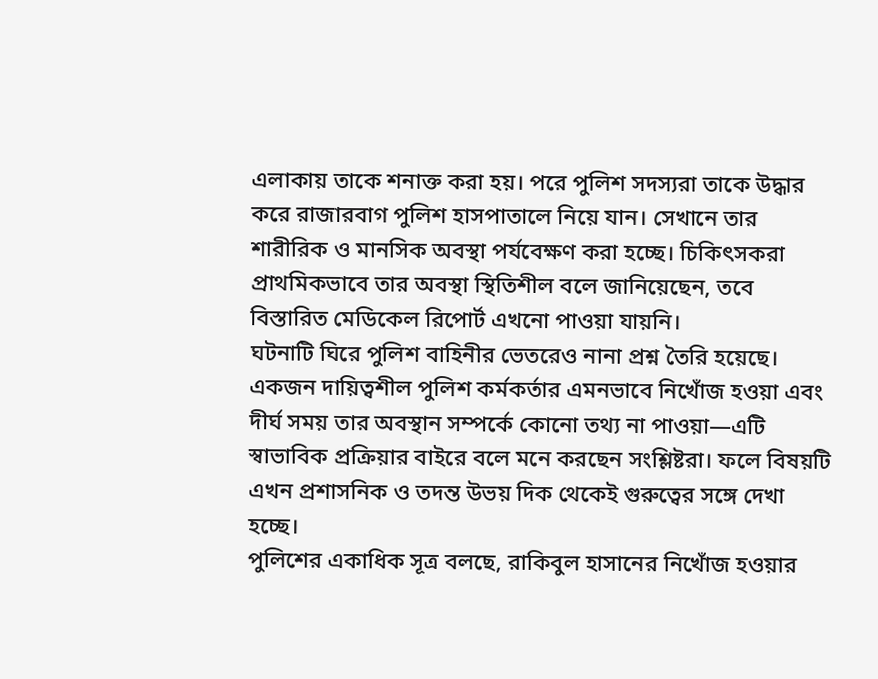এলাকায় তাকে শনাক্ত করা হয়। পরে পুলিশ সদস্যরা তাকে উদ্ধার করে রাজারবাগ পুলিশ হাসপাতালে নিয়ে যান। সেখানে তার শারীরিক ও মানসিক অবস্থা পর্যবেক্ষণ করা হচ্ছে। চিকিৎসকরা প্রাথমিকভাবে তার অবস্থা স্থিতিশীল বলে জানিয়েছেন, তবে বিস্তারিত মেডিকেল রিপোর্ট এখনো পাওয়া যায়নি।
ঘটনাটি ঘিরে পুলিশ বাহিনীর ভেতরেও নানা প্রশ্ন তৈরি হয়েছে। একজন দায়িত্বশীল পুলিশ কর্মকর্তার এমনভাবে নিখোঁজ হওয়া এবং দীর্ঘ সময় তার অবস্থান সম্পর্কে কোনো তথ্য না পাওয়া—এটি স্বাভাবিক প্রক্রিয়ার বাইরে বলে মনে করছেন সংশ্লিষ্টরা। ফলে বিষয়টি এখন প্রশাসনিক ও তদন্ত উভয় দিক থেকেই গুরুত্বের সঙ্গে দেখা হচ্ছে।
পুলিশের একাধিক সূত্র বলছে, রাকিবুল হাসানের নিখোঁজ হওয়ার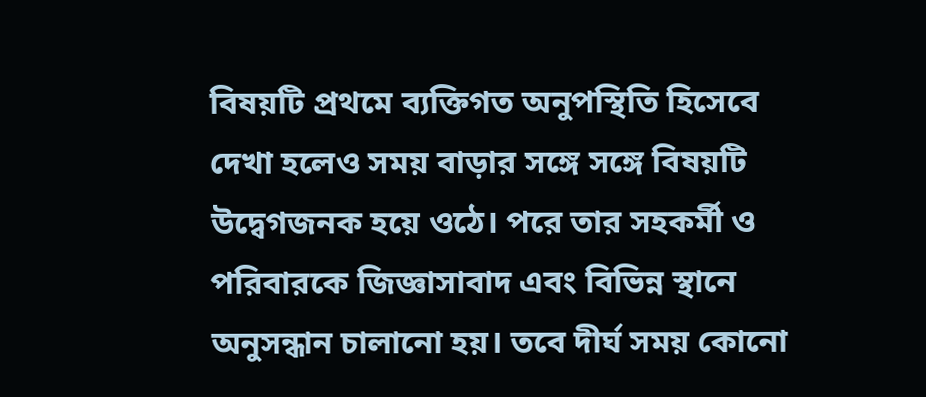বিষয়টি প্রথমে ব্যক্তিগত অনুপস্থিতি হিসেবে দেখা হলেও সময় বাড়ার সঙ্গে সঙ্গে বিষয়টি উদ্বেগজনক হয়ে ওঠে। পরে তার সহকর্মী ও পরিবারকে জিজ্ঞাসাবাদ এবং বিভিন্ন স্থানে অনুসন্ধান চালানো হয়। তবে দীর্ঘ সময় কোনো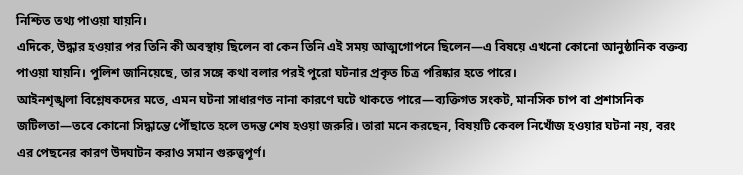নিশ্চিত তথ্য পাওয়া যায়নি।
এদিকে, উদ্ধার হওয়ার পর তিনি কী অবস্থায় ছিলেন বা কেন তিনি এই সময় আত্মগোপনে ছিলেন—এ বিষয়ে এখনো কোনো আনুষ্ঠানিক বক্তব্য পাওয়া যায়নি। পুলিশ জানিয়েছে, তার সঙ্গে কথা বলার পরই পুরো ঘটনার প্রকৃত চিত্র পরিষ্কার হতে পারে।
আইনশৃঙ্খলা বিশ্লেষকদের মতে, এমন ঘটনা সাধারণত নানা কারণে ঘটে থাকতে পারে—ব্যক্তিগত সংকট, মানসিক চাপ বা প্রশাসনিক জটিলতা—তবে কোনো সিদ্ধান্তে পৌঁছাতে হলে তদন্ত শেষ হওয়া জরুরি। তারা মনে করছেন, বিষয়টি কেবল নিখোঁজ হওয়ার ঘটনা নয়, বরং এর পেছনের কারণ উদঘাটন করাও সমান গুরুত্বপূর্ণ।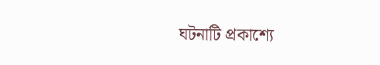ঘটনাটি প্রকাশ্যে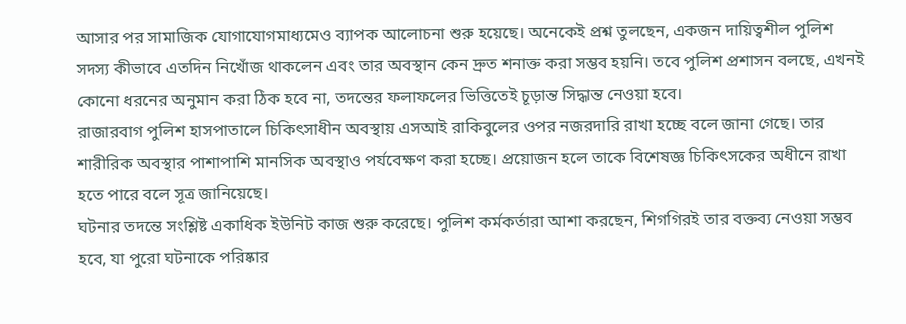আসার পর সামাজিক যোগাযোগমাধ্যমেও ব্যাপক আলোচনা শুরু হয়েছে। অনেকেই প্রশ্ন তুলছেন, একজন দায়িত্বশীল পুলিশ সদস্য কীভাবে এতদিন নিখোঁজ থাকলেন এবং তার অবস্থান কেন দ্রুত শনাক্ত করা সম্ভব হয়নি। তবে পুলিশ প্রশাসন বলছে, এখনই কোনো ধরনের অনুমান করা ঠিক হবে না, তদন্তের ফলাফলের ভিত্তিতেই চূড়ান্ত সিদ্ধান্ত নেওয়া হবে।
রাজারবাগ পুলিশ হাসপাতালে চিকিৎসাধীন অবস্থায় এসআই রাকিবুলের ওপর নজরদারি রাখা হচ্ছে বলে জানা গেছে। তার শারীরিক অবস্থার পাশাপাশি মানসিক অবস্থাও পর্যবেক্ষণ করা হচ্ছে। প্রয়োজন হলে তাকে বিশেষজ্ঞ চিকিৎসকের অধীনে রাখা হতে পারে বলে সূত্র জানিয়েছে।
ঘটনার তদন্তে সংশ্লিষ্ট একাধিক ইউনিট কাজ শুরু করেছে। পুলিশ কর্মকর্তারা আশা করছেন, শিগগিরই তার বক্তব্য নেওয়া সম্ভব হবে, যা পুরো ঘটনাকে পরিষ্কার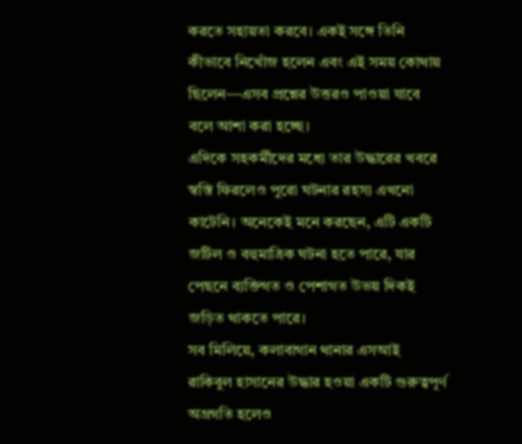করতে সহায়তা করবে। একই সঙ্গে তিনি কীভাবে নিখোঁজ হলেন এবং এই সময় কোথায় ছিলেন—এসব প্রশ্নের উত্তরও পাওয়া যাবে বলে আশা করা হচ্ছে।
এদিকে সহকর্মীদের মধ্যে তার উদ্ধারের খবরে স্বস্তি ফিরলেও পুরো ঘটনার রহস্য এখনো কাটেনি। অনেকেই মনে করছেন, এটি একটি জটিল ও বহুমাত্রিক ঘটনা হতে পারে, যার পেছনে ব্যক্তিগত ও পেশাগত উভয় দিকই জড়িত থাকতে পারে।
সব মিলিয়ে, কলাবাগান থানার এসআই রাকিবুল হাসানের উদ্ধার হওয়া একটি গুরুত্বপূর্ণ অগ্রগতি হলেও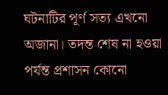ঘটনাটির পূর্ণ সত্য এখনো অজানা। তদন্ত শেষ না হওয়া পর্যন্ত প্রশাসন কোনো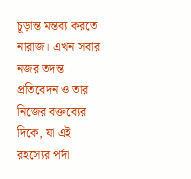চূড়ান্ত মন্তব্য করতে নারাজ। এখন সবার নজর তদন্ত প্রতিবেদন ও তার নিজের বক্তব্যের দিকে, যা এই রহস্যের পর্দা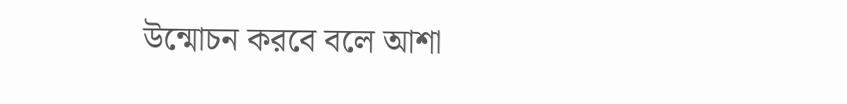উন্মোচন করবে বলে আশা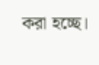করা হচ্ছে।